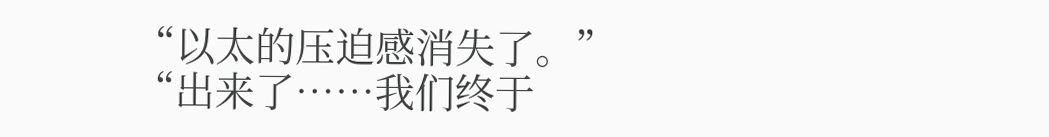“以太的压迫感消失了。”
“出来了……我们终于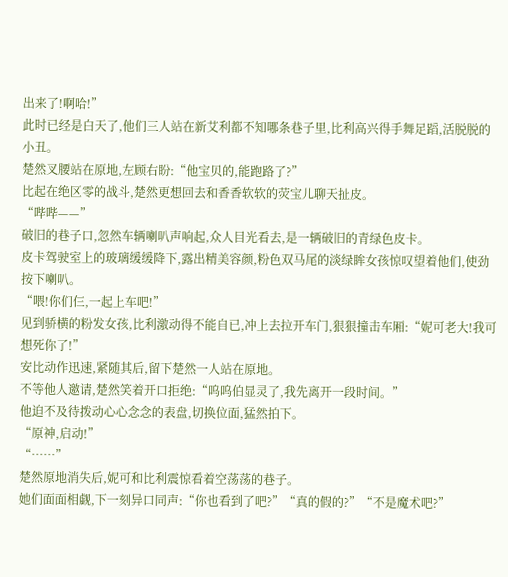出来了!啊哈!”
此时已经是白天了,他们三人站在新艾利都不知哪条巷子里,比利高兴得手舞足蹈,活脱脱的小丑。
楚然叉腰站在原地,左顾右盼:“他宝贝的,能跑路了?”
比起在绝区零的战斗,楚然更想回去和香香软软的荧宝儿聊天扯皮。
“哔哔——”
破旧的巷子口,忽然车辆喇叭声响起,众人目光看去,是一辆破旧的青绿色皮卡。
皮卡驾驶室上的玻璃缓缓降下,露出精美容颜,粉色双马尾的淡绿眸女孩惊叹望着他们,使劲按下喇叭。
“喂!你们仨,一起上车吧!”
见到骄横的粉发女孩,比利激动得不能自已,冲上去拉开车门,狠狠撞击车厢:“妮可老大!我可想死你了!”
安比动作迅速,紧随其后,留下楚然一人站在原地。
不等他人邀请,楚然笑着开口拒绝:“呜呜伯显灵了,我先离开一段时间。”
他迫不及待拨动心心念念的表盘,切换位面,猛然拍下。
“原神,启动!”
“……”
楚然原地消失后,妮可和比利震惊看着空荡荡的巷子。
她们面面相觑,下一刻异口同声:“你也看到了吧?”“真的假的?”“不是魔术吧?”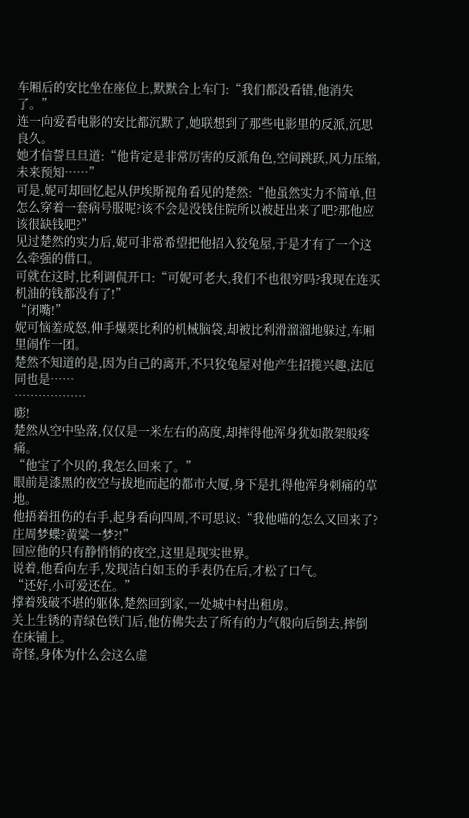车厢后的安比坐在座位上,默默合上车门:“我们都没看错,他消失了。”
连一向爱看电影的安比都沉默了,她联想到了那些电影里的反派,沉思良久。
她才信誓旦旦道:“他肯定是非常厉害的反派角色,空间跳跃,风力压缩,未来预知……”
可是,妮可却回忆起从伊埃斯视角看见的楚然:“他虽然实力不简单,但怎么穿着一套病号服呢?该不会是没钱住院所以被赶出来了吧?那他应该很缺钱吧?”
见过楚然的实力后,妮可非常希望把他招入狡兔屋,于是才有了一个这么牵强的借口。
可就在这时,比利调侃开口:“可妮可老大,我们不也很穷吗?我现在连买机油的钱都没有了!”
“闭嘴!”
妮可恼羞成怒,伸手爆栗比利的机械脑袋,却被比利滑溜溜地躲过,车厢里闹作一团。
楚然不知道的是,因为自己的离开,不只狡兔屋对他产生招揽兴趣,法厄同也是……
………………
嘭!
楚然从空中坠落,仅仅是一米左右的高度,却摔得他浑身犹如散架般疼痛。
“他宝了个贝的,我怎么回来了。”
眼前是漆黑的夜空与拔地而起的都市大厦,身下是扎得他浑身刺痛的草地。
他捂着扭伤的右手,起身看向四周,不可思议:“我他喵的怎么又回来了?庄周梦蝶?黄粱一梦?!”
回应他的只有静悄悄的夜空,这里是现实世界。
说着,他看向左手,发现洁白如玉的手表仍在后,才松了口气。
“还好,小可爱还在。”
撑着残破不堪的躯体,楚然回到家,一处城中村出租房。
关上生锈的青绿色铁门后,他仿佛失去了所有的力气般向后倒去,摔倒在床铺上。
奇怪,身体为什么会这么虚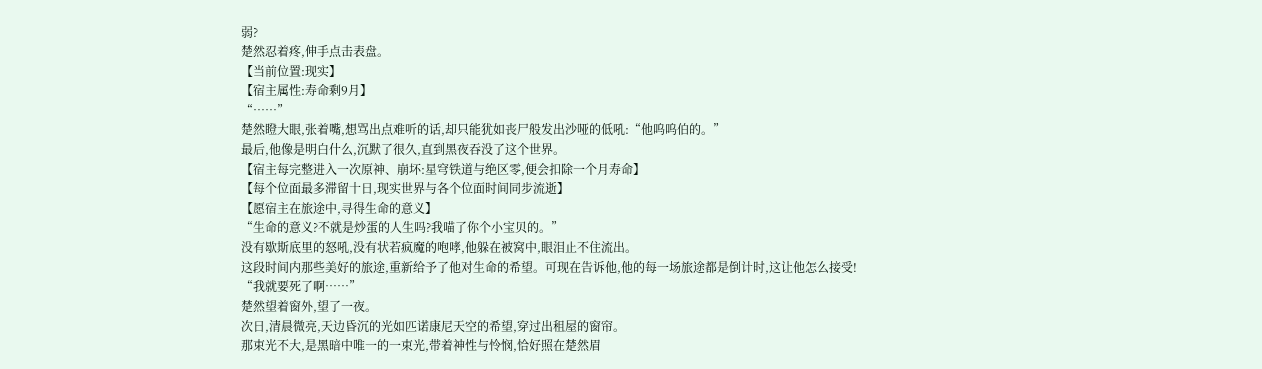弱?
楚然忍着疼,伸手点击表盘。
【当前位置:现实】
【宿主属性:寿命剩9月】
“……”
楚然瞪大眼,张着嘴,想骂出点难听的话,却只能犹如丧尸般发出沙哑的低吼:“他呜呜伯的。”
最后,他像是明白什么,沉默了很久,直到黑夜吞没了这个世界。
【宿主每完整进入一次原神、崩坏:星穹铁道与绝区零,便会扣除一个月寿命】
【每个位面最多滞留十日,现实世界与各个位面时间同步流逝】
【愿宿主在旅途中,寻得生命的意义】
“生命的意义?不就是炒蛋的人生吗?我喵了你个小宝贝的。”
没有歇斯底里的怒吼,没有状若疯魔的咆哮,他躲在被窝中,眼泪止不住流出。
这段时间内那些美好的旅途,重新给予了他对生命的希望。可现在告诉他,他的每一场旅途都是倒计时,这让他怎么接受!
“我就要死了啊……”
楚然望着窗外,望了一夜。
次日,清晨微亮,天边昏沉的光如匹诺康尼天空的希望,穿过出租屋的窗帘。
那束光不大,是黑暗中唯一的一束光,带着神性与怜悯,恰好照在楚然眉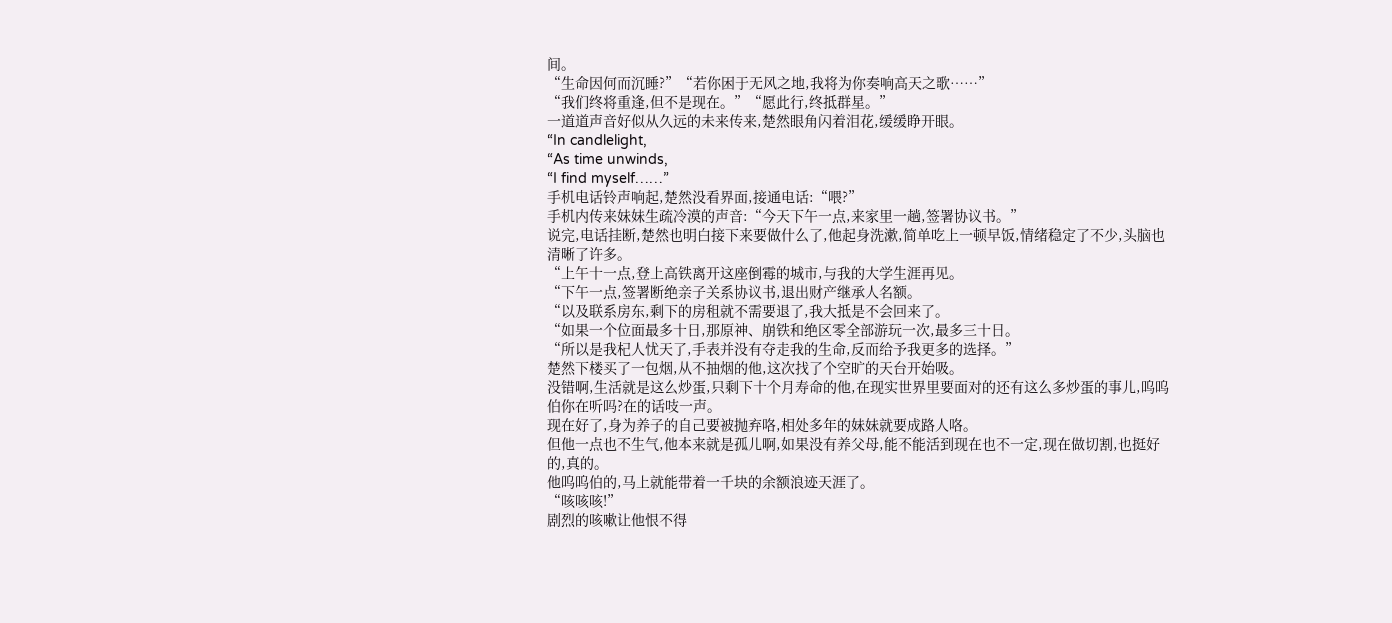间。
“生命因何而沉睡?”“若你困于无风之地,我将为你奏响高天之歌……”
“我们终将重逢,但不是现在。”“愿此行,终抵群星。”
一道道声音好似从久远的未来传来,楚然眼角闪着泪花,缓缓睁开眼。
“In candlelight,
“As time unwinds,
“I find myself……”
手机电话铃声响起,楚然没看界面,接通电话:“喂?”
手机内传来妹妹生疏冷漠的声音:“今天下午一点,来家里一趟,签署协议书。”
说完,电话挂断,楚然也明白接下来要做什么了,他起身洗漱,简单吃上一顿早饭,情绪稳定了不少,头脑也清晰了许多。
“上午十一点,登上高铁离开这座倒霉的城市,与我的大学生涯再见。
“下午一点,签署断绝亲子关系协议书,退出财产继承人名额。
“以及联系房东,剩下的房租就不需要退了,我大抵是不会回来了。
“如果一个位面最多十日,那原神、崩铁和绝区零全部游玩一次,最多三十日。
“所以是我杞人忧天了,手表并没有夺走我的生命,反而给予我更多的选择。”
楚然下楼买了一包烟,从不抽烟的他,这次找了个空旷的天台开始吸。
没错啊,生活就是这么炒蛋,只剩下十个月寿命的他,在现实世界里要面对的还有这么多炒蛋的事儿,呜呜伯你在听吗?在的话吱一声。
现在好了,身为养子的自己要被抛弃咯,相处多年的妹妹就要成路人咯。
但他一点也不生气,他本来就是孤儿啊,如果没有养父母,能不能活到现在也不一定,现在做切割,也挺好的,真的。
他呜呜伯的,马上就能带着一千块的余额浪迹天涯了。
“咳咳咳!”
剧烈的咳嗽让他恨不得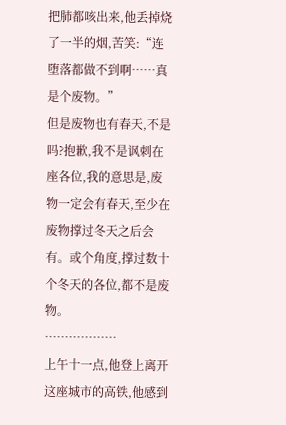把肺都咳出来,他丢掉烧了一半的烟,苦笑:“连堕落都做不到啊……真是个废物。”
但是废物也有春天,不是吗?抱歉,我不是讽刺在座各位,我的意思是,废物一定会有春天,至少在废物撑过冬天之后会有。或个角度,撑过数十个冬天的各位,都不是废物。
………………
上午十一点,他登上离开这座城市的高铁,他感到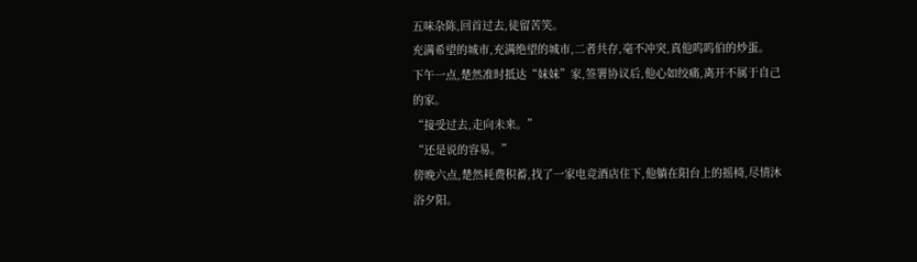五味杂陈,回首过去,徒留苦笑。
充满希望的城市,充满绝望的城市,二者共存,毫不冲突,真他呜呜伯的炒蛋。
下午一点,楚然准时抵达“妹妹”家,签署协议后,他心如绞痛,离开不属于自己的家。
“接受过去,走向未来。”
“还是说的容易。”
傍晚六点,楚然耗费积蓄,找了一家电竞酒店住下,他躺在阳台上的摇椅,尽情沐浴夕阳。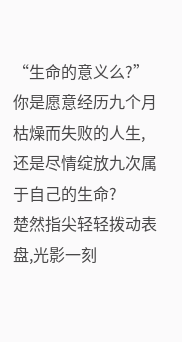“生命的意义么?”
你是愿意经历九个月枯燥而失败的人生,还是尽情绽放九次属于自己的生命?
楚然指尖轻轻拨动表盘,光影一刻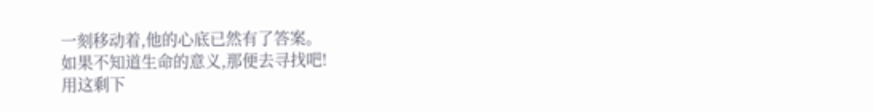一刻移动着,他的心底已然有了答案。
如果不知道生命的意义,那便去寻找吧!
用这剩下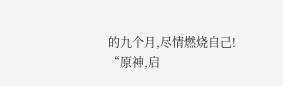的九个月,尽情燃烧自己!
“原神,启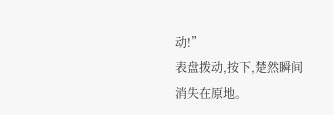动!”
表盘拨动,按下,楚然瞬间消失在原地。